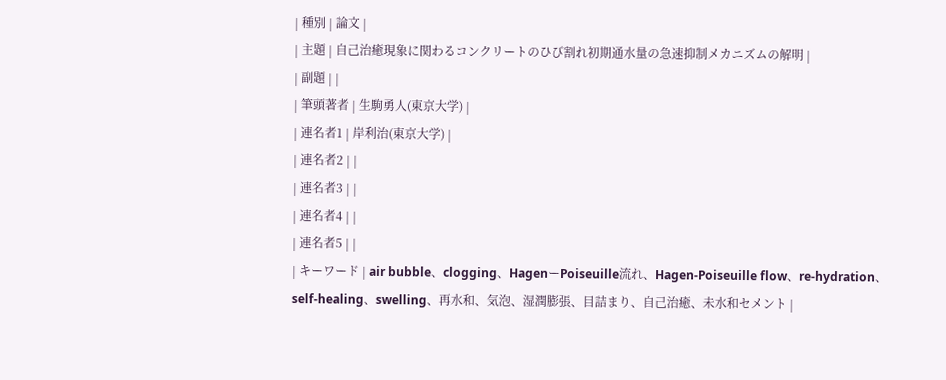| 種別 | 論文 |
| 主題 | 自己治癒現象に関わるコンクリートのひび割れ初期通水量の急速抑制メカニズムの解明 |
| 副題 | |
| 筆頭著者 | 生駒勇人(東京大学) |
| 連名者1 | 岸利治(東京大学) |
| 連名者2 | |
| 連名者3 | |
| 連名者4 | |
| 連名者5 | |
| キーワード | air bubble、clogging、HagenーPoiseuille流れ、Hagen-Poiseuille flow、re-hydration、self-healing、swelling、再水和、気泡、湿潤膨張、目詰まり、自己治癒、未水和セメント |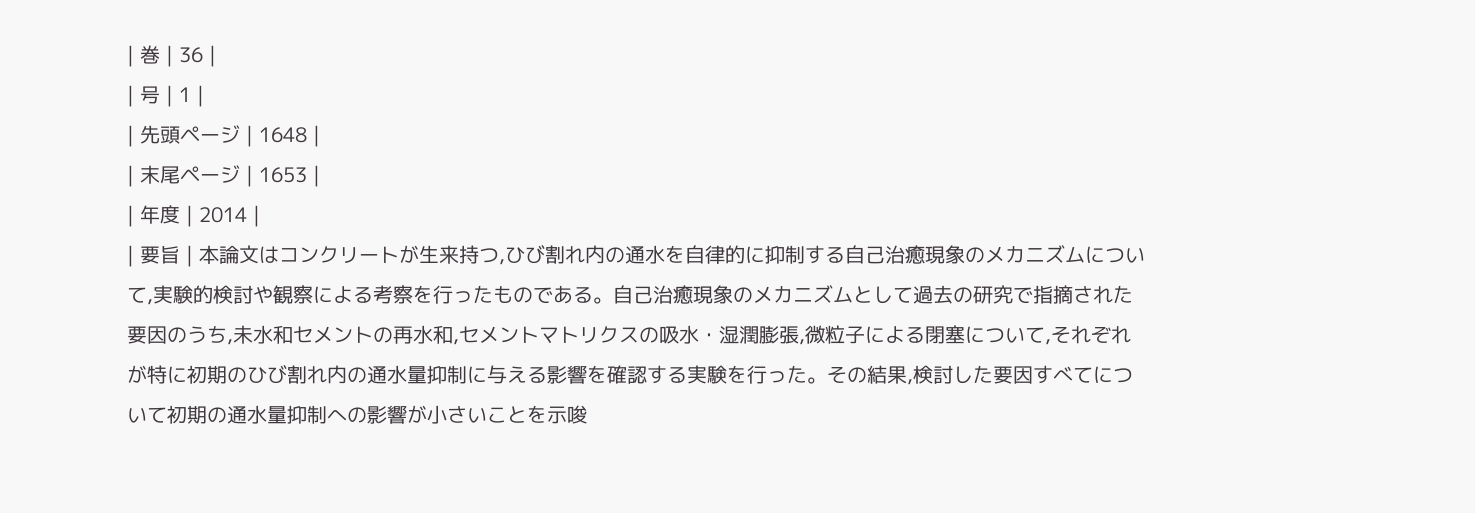| 巻 | 36 |
| 号 | 1 |
| 先頭ページ | 1648 |
| 末尾ページ | 1653 |
| 年度 | 2014 |
| 要旨 | 本論文はコンクリートが生来持つ,ひび割れ内の通水を自律的に抑制する自己治癒現象のメカニズムについて,実験的検討や観察による考察を行ったものである。自己治癒現象のメカニズムとして過去の研究で指摘された要因のうち,未水和セメントの再水和,セメントマトリクスの吸水・湿潤膨張,微粒子による閉塞について,それぞれが特に初期のひび割れ内の通水量抑制に与える影響を確認する実験を行った。その結果,検討した要因すべてについて初期の通水量抑制への影響が小さいことを示唆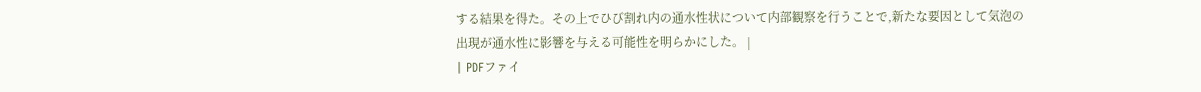する結果を得た。その上でひび割れ内の通水性状について内部観察を行うことで,新たな要因として気泡の出現が通水性に影響を与える可能性を明らかにした。 |
| PDFファイ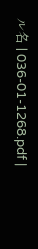ル名 | 036-01-1268.pdf |